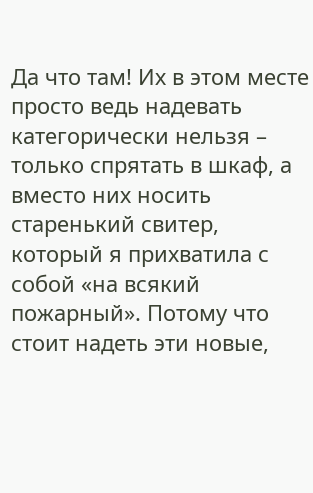Да что там! Их в этом месте просто ведь надевать категорически нельзя – только спрятать в шкаф, а вместо них носить старенький свитер, который я прихватила с собой «на всякий пожарный». Потому что стоит надеть эти новые,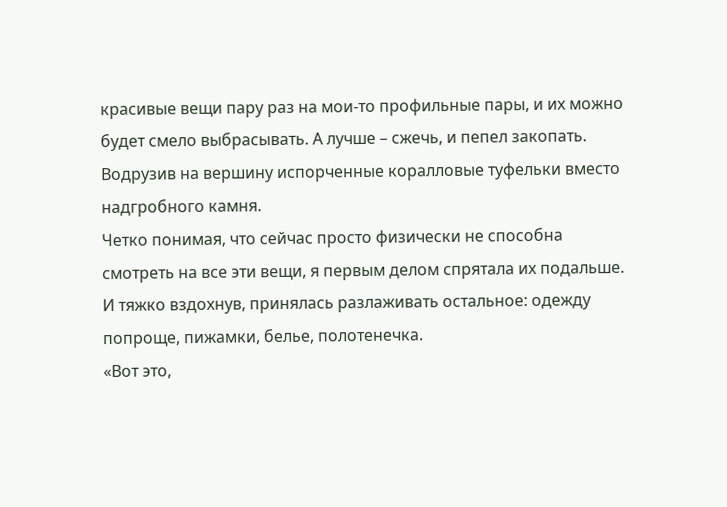красивые вещи пару раз на мои-то профильные пары, и их можно будет смело выбрасывать. А лучше – сжечь, и пепел закопать. Водрузив на вершину испорченные коралловые туфельки вместо надгробного камня.
Четко понимая, что сейчас просто физически не способна смотреть на все эти вещи, я первым делом спрятала их подальше. И тяжко вздохнув, принялась разлаживать остальное: одежду попроще, пижамки, белье, полотенечка.
«Вот это,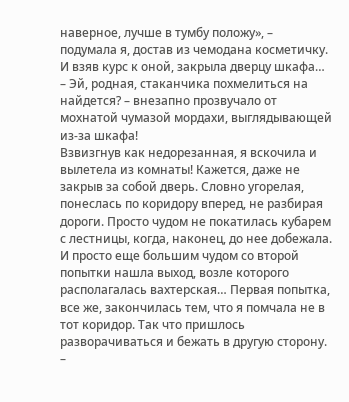наверное, лучше в тумбу положу», – подумала я, достав из чемодана косметичку. И взяв курс к оной, закрыла дверцу шкафа…
– Эй, родная, стаканчика похмелиться на найдется? – внезапно прозвучало от мохнатой чумазой мордахи, выглядывающей из-за шкафа!
Взвизгнув как недорезанная, я вскочила и вылетела из комнаты! Кажется, даже не закрыв за собой дверь. Словно угорелая, понеслась по коридору вперед, не разбирая дороги. Просто чудом не покатилась кубарем с лестницы, когда, наконец, до нее добежала. И просто еще большим чудом со второй попытки нашла выход, возле которого располагалась вахтерская… Первая попытка, все же, закончилась тем, что я помчала не в тот коридор. Так что пришлось разворачиваться и бежать в другую сторону.
–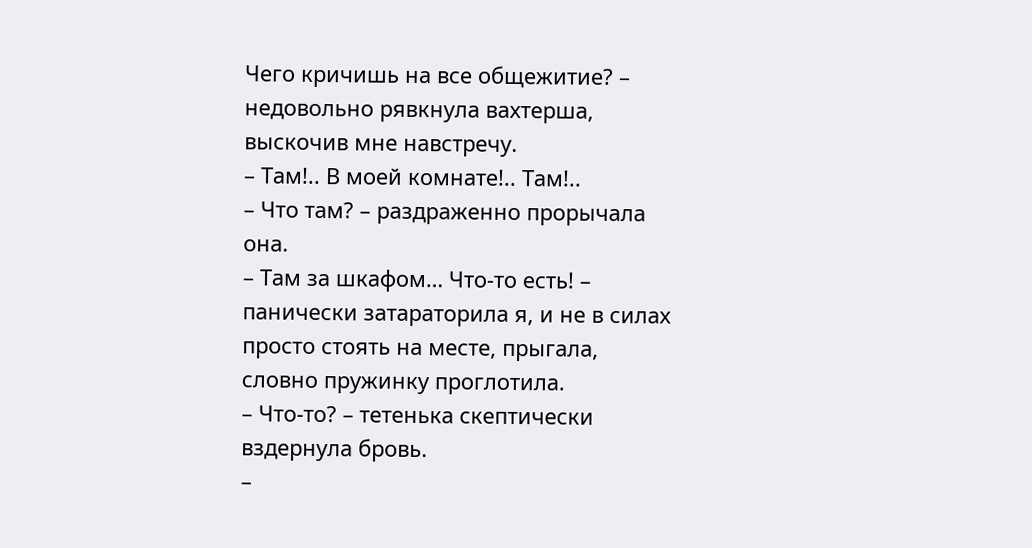Чего кричишь на все общежитие? – недовольно рявкнула вахтерша, выскочив мне навстречу.
– Там!.. В моей комнате!.. Там!..
– Что там? – раздраженно прорычала она.
– Там за шкафом… Что-то есть! – панически затараторила я, и не в силах просто стоять на месте, прыгала, словно пружинку проглотила.
– Что-то? – тетенька скептически вздернула бровь.
–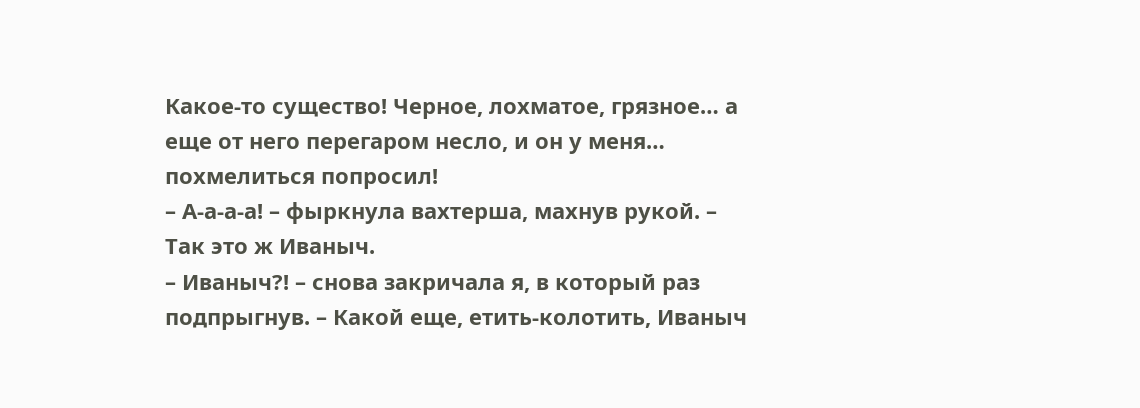Какое-то существо! Черное, лохматое, грязное… а еще от него перегаром несло, и он у меня… похмелиться попросил!
– А-а-а-а! – фыркнула вахтерша, махнув рукой. – Так это ж Иваныч.
– Иваныч?! – снова закричала я, в который раз подпрыгнув. – Какой еще, етить-колотить, Иваныч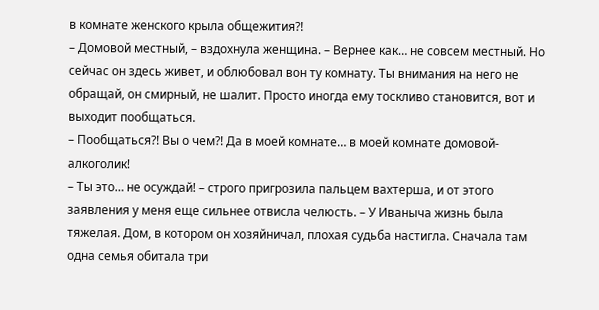в комнате женского крыла общежития?!
– Домовой местный, – вздохнула женщина. – Вернее как… не совсем местный. Но сейчас он здесь живет, и облюбовал вон ту комнату. Ты внимания на него не обращай, он смирный, не шалит. Просто иногда ему тоскливо становится, вот и выходит пообщаться.
– Пообщаться?! Вы о чем?! Да в моей комнате… в моей комнате домовой-алкоголик!
– Ты это… не осуждай! – строго пригрозила пальцем вахтерша, и от этого заявления у меня еще сильнее отвисла челюсть. – У Иваныча жизнь была тяжелая. Дом, в котором он хозяйничал, плохая судьба настигла. Сначала там одна семья обитала три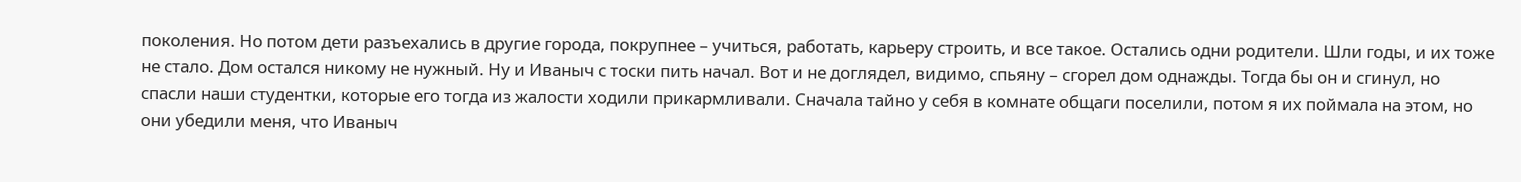поколения. Но потом дети разъехались в другие города, покрупнее – учиться, работать, карьеру строить, и все такое. Остались одни родители. Шли годы, и их тоже не стало. Дом остался никому не нужный. Ну и Иваныч с тоски пить начал. Вот и не доглядел, видимо, спьяну – сгорел дом однажды. Тогда бы он и сгинул, но спасли наши студентки, которые его тогда из жалости ходили прикармливали. Сначала тайно у себя в комнате общаги поселили, потом я их поймала на этом, но они убедили меня, что Иваныч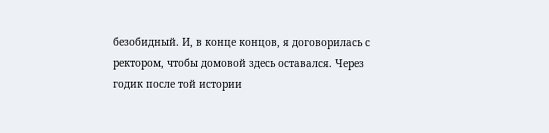безобидный. И, в конце концов, я договорилась с ректором, чтобы домовой здесь оставался. Через годик после той истории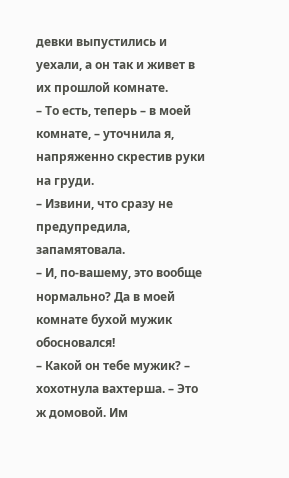девки выпустились и уехали, а он так и живет в их прошлой комнате.
– То есть, теперь – в моей комнате, – уточнила я, напряженно скрестив руки на груди.
– Извини, что сразу не предупредила, запамятовала.
– И, по-вашему, это вообще нормально? Да в моей комнате бухой мужик обосновался!
– Какой он тебе мужик? – хохотнула вахтерша. – Это ж домовой. Им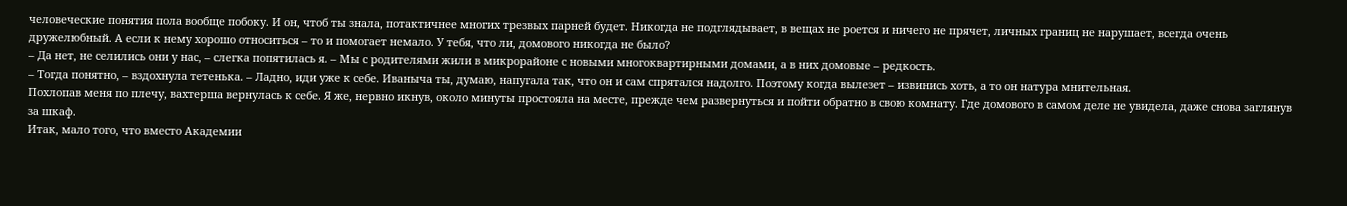человеческие понятия пола вообще побоку. И он, чтоб ты знала, потактичнее многих трезвых парней будет. Никогда не подглядывает, в вещах не роется и ничего не прячет, личных границ не нарушает, всегда очень дружелюбный. А если к нему хорошо относиться – то и помогает немало. У тебя, что ли, домового никогда не было?
– Да нет, не селились они у нас, – слегка попятилась я. – Мы с родителями жили в микрорайоне с новыми многоквартирными домами, а в них домовые – редкость.
– Тогда понятно, – вздохнула тетенька. – Ладно, иди уже к себе. Иваныча ты, думаю, напугала так, что он и сам спрятался надолго. Поэтому когда вылезет – извинись хоть, а то он натура мнительная.
Похлопав меня по плечу, вахтерша вернулась к себе. Я же, нервно икнув, около минуты простояла на месте, прежде чем развернуться и пойти обратно в свою комнату. Где домового в самом деле не увидела, даже снова заглянув за шкаф.
Итак, мало того, что вместо Академии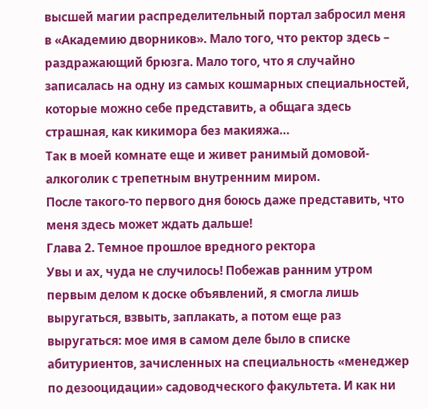высшей магии распределительный портал забросил меня в «Академию дворников». Мало того, что ректор здесь – раздражающий брюзга. Мало того, что я случайно записалась на одну из самых кошмарных специальностей, которые можно себе представить, а общага здесь страшная, как кикимора без макияжа…
Так в моей комнате еще и живет ранимый домовой-алкоголик с трепетным внутренним миром.
После такого-то первого дня боюсь даже представить, что меня здесь может ждать дальше!
Глава 2. Темное прошлое вредного ректора
Увы и ах, чуда не случилось! Побежав ранним утром первым делом к доске объявлений, я смогла лишь выругаться, взвыть, заплакать, а потом еще раз выругаться: мое имя в самом деле было в списке абитуриентов, зачисленных на специальность «менеджер по дезооцидации» садоводческого факультета. И как ни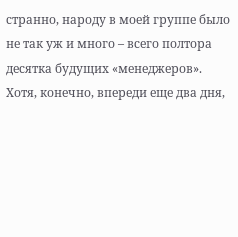странно, народу в моей группе было не так уж и много – всего полтора десятка будущих «менеджеров». Хотя, конечно, впереди еще два дня,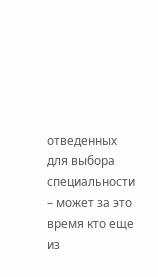отведенных для выбора специальности – может за это время кто еще из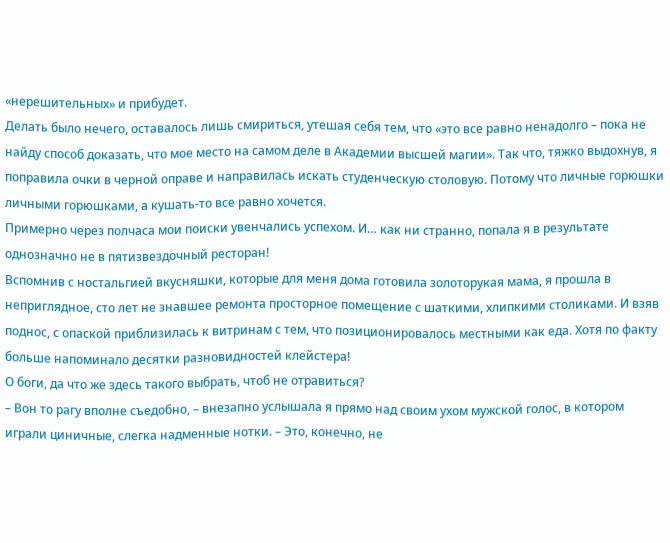«нерешительных» и прибудет.
Делать было нечего, оставалось лишь смириться, утешая себя тем, что «это все равно ненадолго – пока не найду способ доказать, что мое место на самом деле в Академии высшей магии». Так что, тяжко выдохнув, я поправила очки в черной оправе и направилась искать студенческую столовую. Потому что личные горюшки личными горюшками, а кушать-то все равно хочется.
Примерно через полчаса мои поиски увенчались успехом. И… как ни странно, попала я в результате однозначно не в пятизвездочный ресторан!
Вспомнив с ностальгией вкусняшки, которые для меня дома готовила золоторукая мама, я прошла в неприглядное, сто лет не знавшее ремонта просторное помещение с шаткими, хлипкими столиками. И взяв поднос, с опаской приблизилась к витринам с тем, что позиционировалось местными как еда. Хотя по факту больше напоминало десятки разновидностей клейстера!
О боги, да что же здесь такого выбрать, чтоб не отравиться?
– Вон то рагу вполне съедобно, – внезапно услышала я прямо над своим ухом мужской голос, в котором играли циничные, слегка надменные нотки. – Это, конечно, не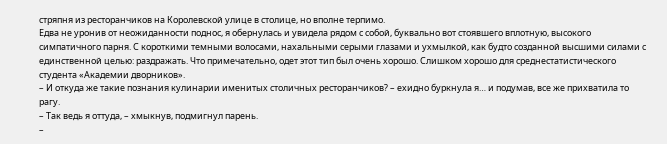стряпня из ресторанчиков на Королевской улице в столице, но вполне терпимо.
Едва не уронив от неожиданности поднос, я обернулась и увидела рядом с собой, буквально вот стоявшего вплотную, высокого симпатичного парня. С короткими темными волосами, нахальными серыми глазами и ухмылкой, как будто созданной высшими силами с единственной целью: раздражать. Что примечательно, одет этот тип был очень хорошо. Слишком хорошо для среднестатистического студента «Академии дворников».
– И откуда же такие познания кулинарии именитых столичных ресторанчиков? – ехидно буркнула я… и подумав, все же прихватила то рагу.
– Так ведь я оттуда, – хмыкнув, подмигнул парень.
–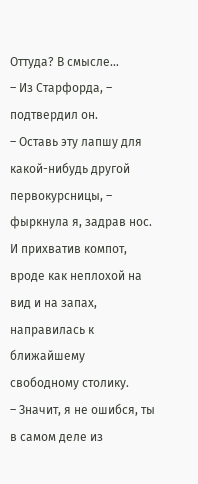Оттуда? В смысле…
– Из Старфорда, – подтвердил он.
– Оставь эту лапшу для какой-нибудь другой первокурсницы, – фыркнула я, задрав нос. И прихватив компот, вроде как неплохой на вид и на запах, направилась к ближайшему свободному столику.
– Значит, я не ошибся, ты в самом деле из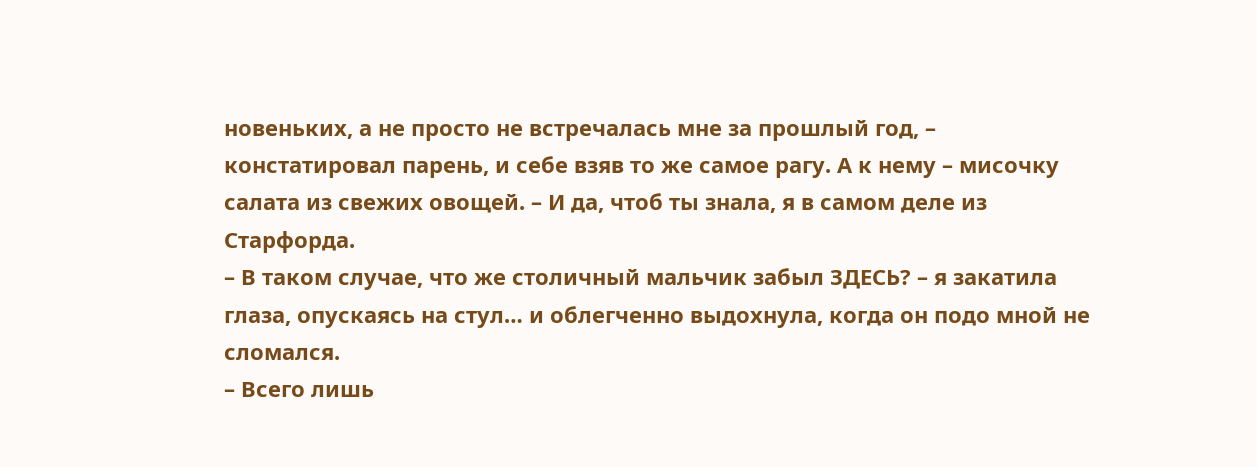новеньких, а не просто не встречалась мне за прошлый год, – констатировал парень, и себе взяв то же самое рагу. А к нему – мисочку салата из свежих овощей. – И да, чтоб ты знала, я в самом деле из Старфорда.
– В таком случае, что же столичный мальчик забыл ЗДЕСЬ? – я закатила глаза, опускаясь на стул… и облегченно выдохнула, когда он подо мной не сломался.
– Всего лишь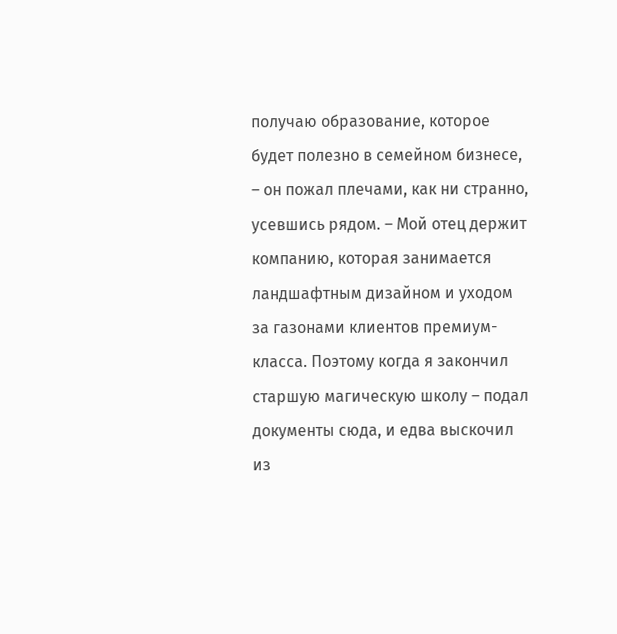получаю образование, которое будет полезно в семейном бизнесе, – он пожал плечами, как ни странно, усевшись рядом. – Мой отец держит компанию, которая занимается ландшафтным дизайном и уходом за газонами клиентов премиум-класса. Поэтому когда я закончил старшую магическую школу – подал документы сюда, и едва выскочил из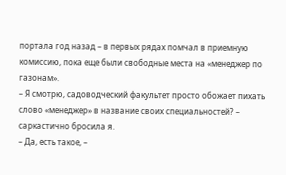портала год назад – в первых рядах помчал в приемную комиссию, пока еще были свободные места на «менеджер по газонам».
– Я смотрю, садоводческий факультет просто обожает пихать слово «менеджер» в название своих специальностей? – саркастично бросила я.
– Да, есть такое, –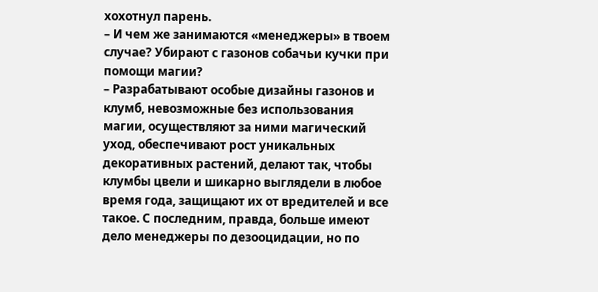хохотнул парень.
– И чем же занимаются «менеджеры» в твоем случае? Убирают с газонов собачьи кучки при помощи магии?
– Разрабатывают особые дизайны газонов и клумб, невозможные без использования магии, осуществляют за ними магический уход, обеспечивают рост уникальных декоративных растений, делают так, чтобы клумбы цвели и шикарно выглядели в любое время года, защищают их от вредителей и все такое. С последним, правда, больше имеют дело менеджеры по дезооцидации, но по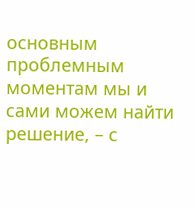основным проблемным моментам мы и сами можем найти решение, – с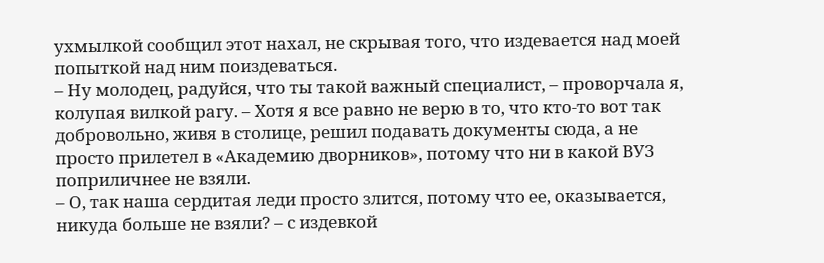ухмылкой сообщил этот нахал, не скрывая того, что издевается над моей попыткой над ним поиздеваться.
– Ну молодец, радуйся, что ты такой важный специалист, – проворчала я, колупая вилкой рагу. – Хотя я все равно не верю в то, что кто-то вот так добровольно, живя в столице, решил подавать документы сюда, а не просто прилетел в «Академию дворников», потому что ни в какой ВУЗ поприличнее не взяли.
– О, так наша сердитая леди просто злится, потому что ее, оказывается, никуда больше не взяли? – с издевкой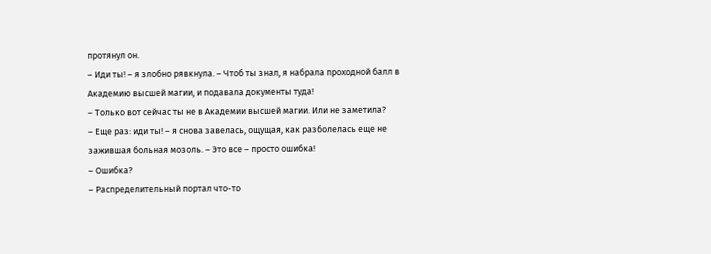протянул он.
– Иди ты! – я злобно рявкнула. – Чтоб ты знал, я набрала проходной балл в Академию высшей магии, и подавала документы туда!
– Только вот сейчас ты не в Академии высшей магии. Или не заметила?
– Еще раз: иди ты! – я снова завелась, ощущая, как разболелась еще не зажившая больная мозоль. – Это все – просто ошибка!
– Ошибка?
– Распределительный портал что-то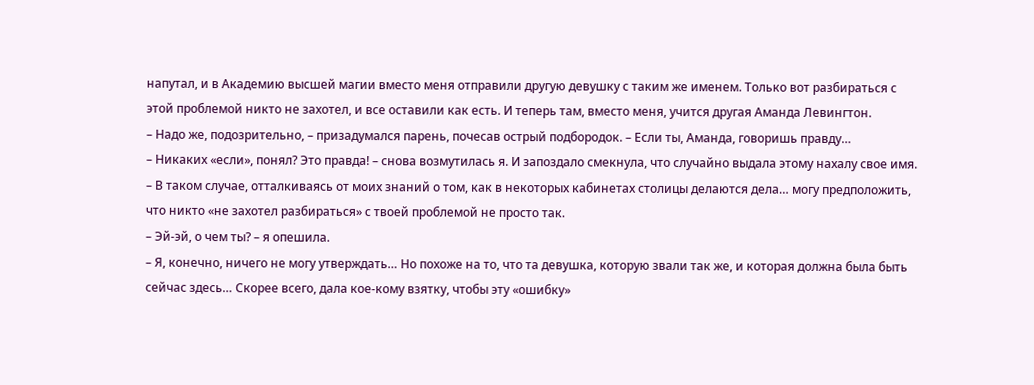напутал, и в Академию высшей магии вместо меня отправили другую девушку с таким же именем. Только вот разбираться с этой проблемой никто не захотел, и все оставили как есть. И теперь там, вместо меня, учится другая Аманда Левингтон.
– Надо же, подозрительно, – призадумался парень, почесав острый подбородок. – Если ты, Аманда, говоришь правду…
– Никаких «если», понял? Это правда! – снова возмутилась я. И запоздало смекнула, что случайно выдала этому нахалу свое имя.
– В таком случае, отталкиваясь от моих знаний о том, как в некоторых кабинетах столицы делаются дела… могу предположить, что никто «не захотел разбираться» с твоей проблемой не просто так.
– Эй-эй, о чем ты? – я опешила.
– Я, конечно, ничего не могу утверждать… Но похоже на то, что та девушка, которую звали так же, и которая должна была быть сейчас здесь… Скорее всего, дала кое-кому взятку, чтобы эту «ошибку»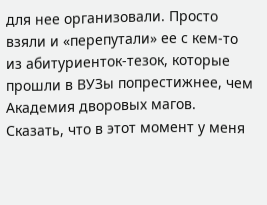для нее организовали. Просто взяли и «перепутали» ее с кем-то из абитуриенток-тезок, которые прошли в ВУЗы попрестижнее, чем Академия дворовых магов.
Сказать, что в этот момент у меня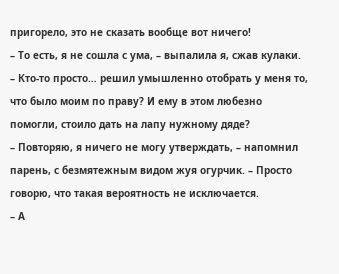пригорело, это не сказать вообще вот ничего!
– То есть, я не сошла с ума, – выпалила я, сжав кулаки. – Кто-то просто… решил умышленно отобрать у меня то, что было моим по праву? И ему в этом любезно помогли, стоило дать на лапу нужному дяде?
– Повторяю, я ничего не могу утверждать, – напомнил парень, с безмятежным видом жуя огурчик. – Просто говорю, что такая вероятность не исключается.
– А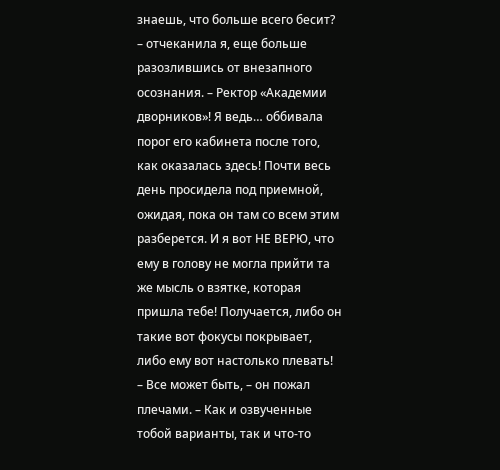знаешь, что больше всего бесит? – отчеканила я, еще больше разозлившись от внезапного осознания. – Ректор «Академии дворников»! Я ведь… оббивала порог его кабинета после того, как оказалась здесь! Почти весь день просидела под приемной, ожидая, пока он там со всем этим разберется. И я вот НЕ ВЕРЮ, что ему в голову не могла прийти та же мысль о взятке, которая пришла тебе! Получается, либо он такие вот фокусы покрывает, либо ему вот настолько плевать!
– Все может быть, – он пожал плечами. – Как и озвученные тобой варианты, так и что-то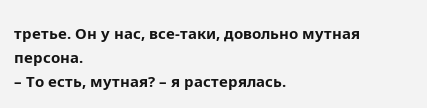третье. Он у нас, все-таки, довольно мутная персона.
– То есть, мутная? – я растерялась.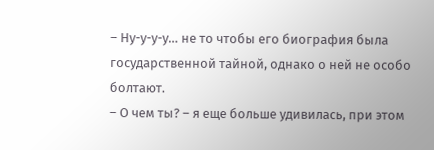– Ну-у-у-у… не то чтобы его биография была государственной тайной, однако о ней не особо болтают.
– О чем ты? – я еще больше удивилась, при этом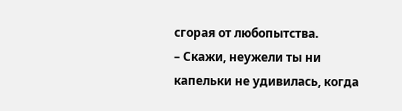сгорая от любопытства.
– Скажи, неужели ты ни капельки не удивилась, когда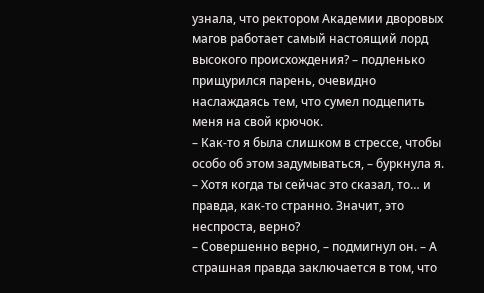узнала, что ректором Академии дворовых магов работает самый настоящий лорд высокого происхождения? – подленько прищурился парень, очевидно наслаждаясь тем, что сумел подцепить меня на свой крючок.
– Как-то я была слишком в стрессе, чтобы особо об этом задумываться, – буркнула я. – Хотя когда ты сейчас это сказал, то… и правда, как-то странно. Значит, это неспроста, верно?
– Совершенно верно, – подмигнул он. – А страшная правда заключается в том, что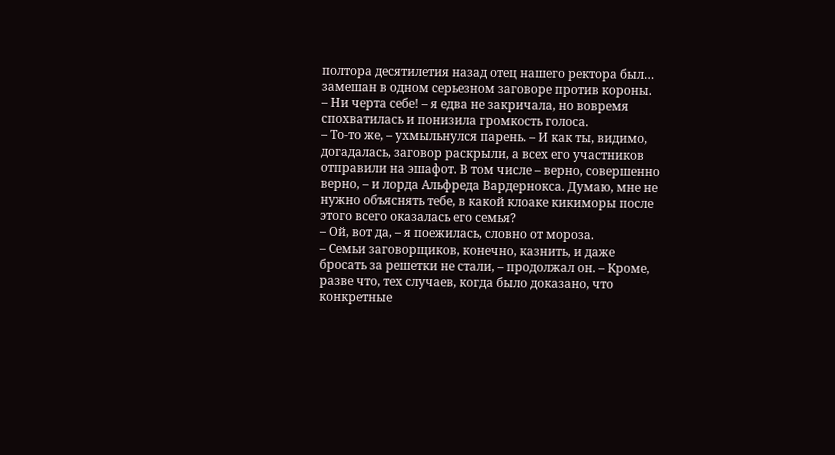полтора десятилетия назад отец нашего ректора был… замешан в одном серьезном заговоре против короны.
– Ни черта себе! – я едва не закричала, но вовремя спохватилась и понизила громкость голоса.
– То-то же, – ухмыльнулся парень. – И как ты, видимо, догадалась, заговор раскрыли, а всех его участников отправили на эшафот. В том числе – верно, совершенно верно, – и лорда Альфреда Вардернокса. Думаю, мне не нужно объяснять тебе, в какой клоаке кикиморы после этого всего оказалась его семья?
– Ой, вот да, – я поежилась, словно от мороза.
– Семьи заговорщиков, конечно, казнить, и даже бросать за решетки не стали, – продолжал он. – Кроме, разве что, тех случаев, когда было доказано, что конкретные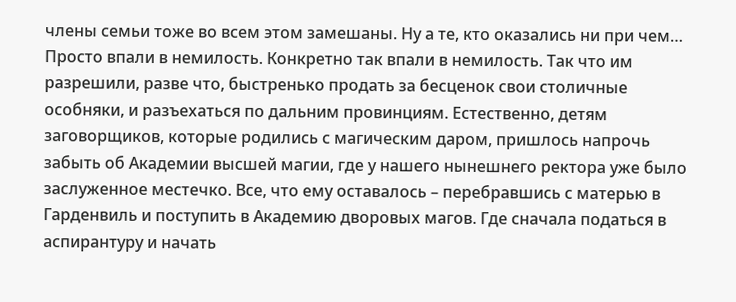члены семьи тоже во всем этом замешаны. Ну а те, кто оказались ни при чем… Просто впали в немилость. Конкретно так впали в немилость. Так что им разрешили, разве что, быстренько продать за бесценок свои столичные особняки, и разъехаться по дальним провинциям. Естественно, детям заговорщиков, которые родились с магическим даром, пришлось напрочь забыть об Академии высшей магии, где у нашего нынешнего ректора уже было заслуженное местечко. Все, что ему оставалось – перебравшись с матерью в Гарденвиль и поступить в Академию дворовых магов. Где сначала податься в аспирантуру и начать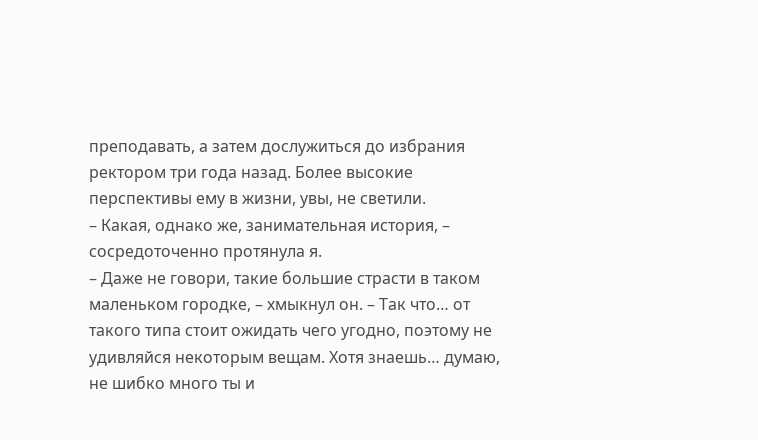преподавать, а затем дослужиться до избрания ректором три года назад. Более высокие перспективы ему в жизни, увы, не светили.
– Какая, однако же, занимательная история, – сосредоточенно протянула я.
– Даже не говори, такие большие страсти в таком маленьком городке, – хмыкнул он. – Так что… от такого типа стоит ожидать чего угодно, поэтому не удивляйся некоторым вещам. Хотя знаешь… думаю, не шибко много ты и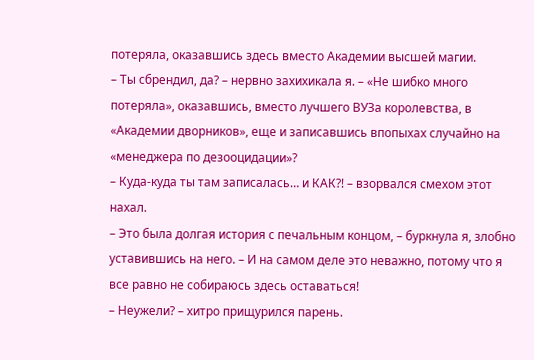потеряла, оказавшись здесь вместо Академии высшей магии.
– Ты сбрендил, да? – нервно захихикала я. – «Не шибко много потеряла», оказавшись, вместо лучшего ВУЗа королевства, в «Академии дворников», еще и записавшись впопыхах случайно на «менеджера по дезооцидации»?
– Куда-куда ты там записалась… и КАК?! – взорвался смехом этот нахал.
– Это была долгая история с печальным концом, – буркнула я, злобно уставившись на него. – И на самом деле это неважно, потому что я все равно не собираюсь здесь оставаться!
– Неужели? – хитро прищурился парень.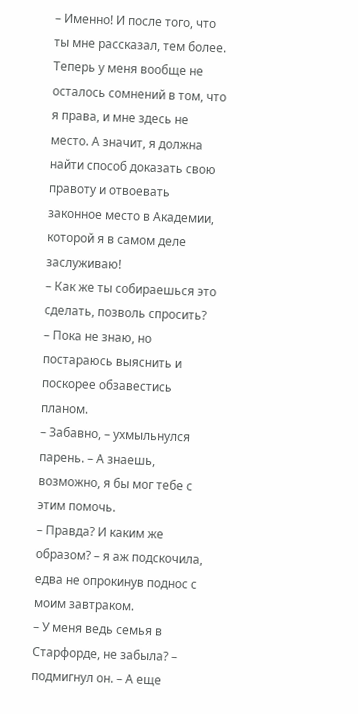– Именно! И после того, что ты мне рассказал, тем более. Теперь у меня вообще не осталось сомнений в том, что я права, и мне здесь не место. А значит, я должна найти способ доказать свою правоту и отвоевать законное место в Академии, которой я в самом деле заслуживаю!
– Как же ты собираешься это сделать, позволь спросить?
– Пока не знаю, но постараюсь выяснить и поскорее обзавестись планом.
– Забавно, – ухмыльнулся парень. – А знаешь, возможно, я бы мог тебе с этим помочь.
– Правда? И каким же образом? – я аж подскочила, едва не опрокинув поднос с моим завтраком.
– У меня ведь семья в Старфорде, не забыла? – подмигнул он. – А еще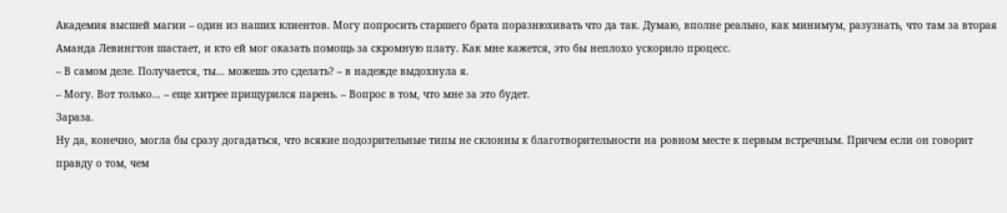Академия высшей магии – один из наших клиентов. Могу попросить старшего брата поразнюхивать что да так. Думаю, вполне реально, как минимум, разузнать, что там за вторая Аманда Левингтон шастает, и кто ей мог оказать помощь за скромную плату. Как мне кажется, это бы неплохо ускорило процесс.
– В самом деле. Получается, ты… можешь это сделать? – в надежде выдохнула я.
– Могу. Вот только… – еще хитрее прищурился парень. – Вопрос в том, что мне за это будет.
Зараза.
Ну да, конечно, могла бы сразу догадаться, что всякие подозрительные типы не склонны к благотворительности на ровном месте к первым встречным. Причем если он говорит правду о том, чем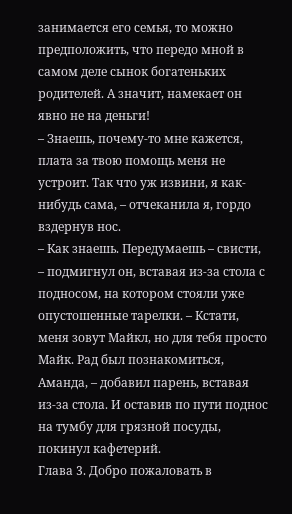занимается его семья, то можно предположить, что передо мной в самом деле сынок богатеньких родителей. А значит, намекает он явно не на деньги!
– Знаешь, почему-то мне кажется, плата за твою помощь меня не устроит. Так что уж извини, я как-нибудь сама, – отчеканила я, гордо вздернув нос.
– Как знаешь. Передумаешь – свисти, – подмигнул он, вставая из-за стола с подносом, на котором стояли уже опустошенные тарелки. – Кстати, меня зовут Майкл, но для тебя просто Майк. Рад был познакомиться, Аманда, – добавил парень, вставая из-за стола. И оставив по пути поднос на тумбу для грязной посуды, покинул кафетерий.
Глава 3. Добро пожаловать в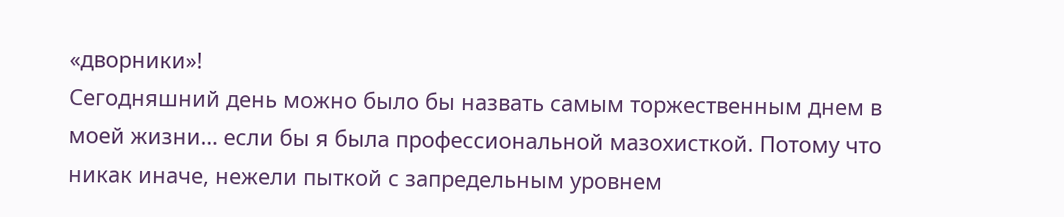«дворники»!
Сегодняшний день можно было бы назвать самым торжественным днем в моей жизни… если бы я была профессиональной мазохисткой. Потому что никак иначе, нежели пыткой с запредельным уровнем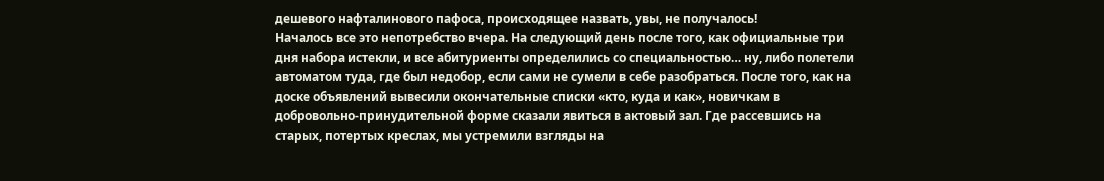дешевого нафталинового пафоса, происходящее назвать, увы, не получалось!
Началось все это непотребство вчера. На следующий день после того, как официальные три дня набора истекли, и все абитуриенты определились со специальностью… ну, либо полетели автоматом туда, где был недобор, если сами не сумели в себе разобраться. После того, как на доске объявлений вывесили окончательные списки «кто, куда и как», новичкам в добровольно-принудительной форме сказали явиться в актовый зал. Где рассевшись на старых, потертых креслах, мы устремили взгляды на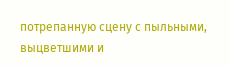потрепанную сцену с пыльными, выцветшими и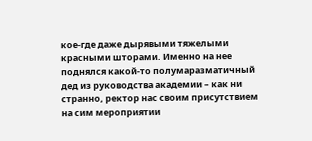кое-где даже дырявыми тяжелыми красными шторами. Именно на нее поднялся какой-то полумаразматичный дед из руководства академии – как ни странно, ректор нас своим присутствием на сим мероприятии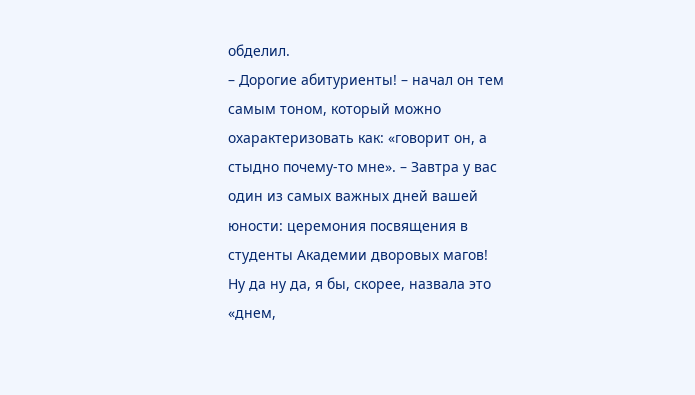обделил.
– Дорогие абитуриенты! – начал он тем самым тоном, который можно охарактеризовать как: «говорит он, а стыдно почему-то мне». – Завтра у вас один из самых важных дней вашей юности: церемония посвящения в студенты Академии дворовых магов!
Ну да ну да, я бы, скорее, назвала это «днем,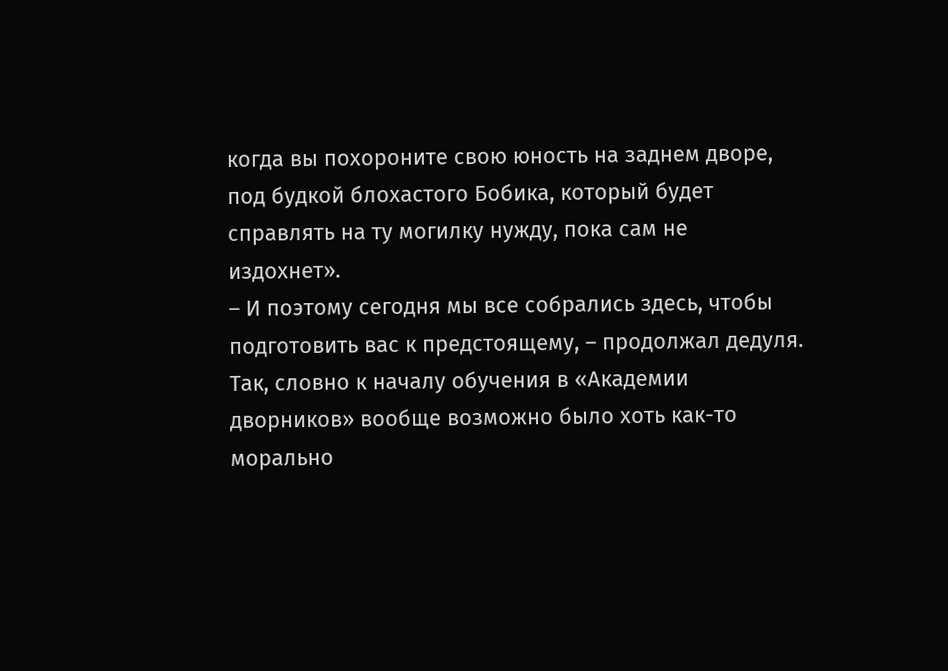когда вы похороните свою юность на заднем дворе, под будкой блохастого Бобика, который будет справлять на ту могилку нужду, пока сам не издохнет».
– И поэтому сегодня мы все собрались здесь, чтобы подготовить вас к предстоящему, – продолжал дедуля. Так, словно к началу обучения в «Академии дворников» вообще возможно было хоть как-то морально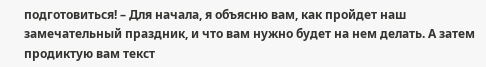подготовиться! – Для начала, я объясню вам, как пройдет наш замечательный праздник, и что вам нужно будет на нем делать. А затем продиктую вам текст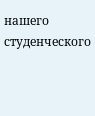нашего студенческого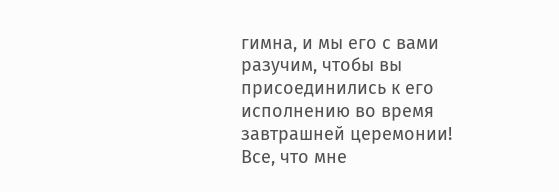гимна, и мы его с вами разучим, чтобы вы присоединились к его исполнению во время завтрашней церемонии!
Все, что мне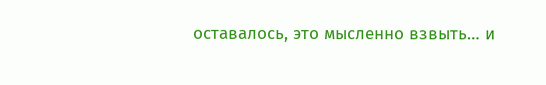оставалось, это мысленно взвыть… и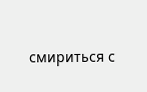смириться с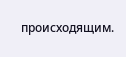происходящим.